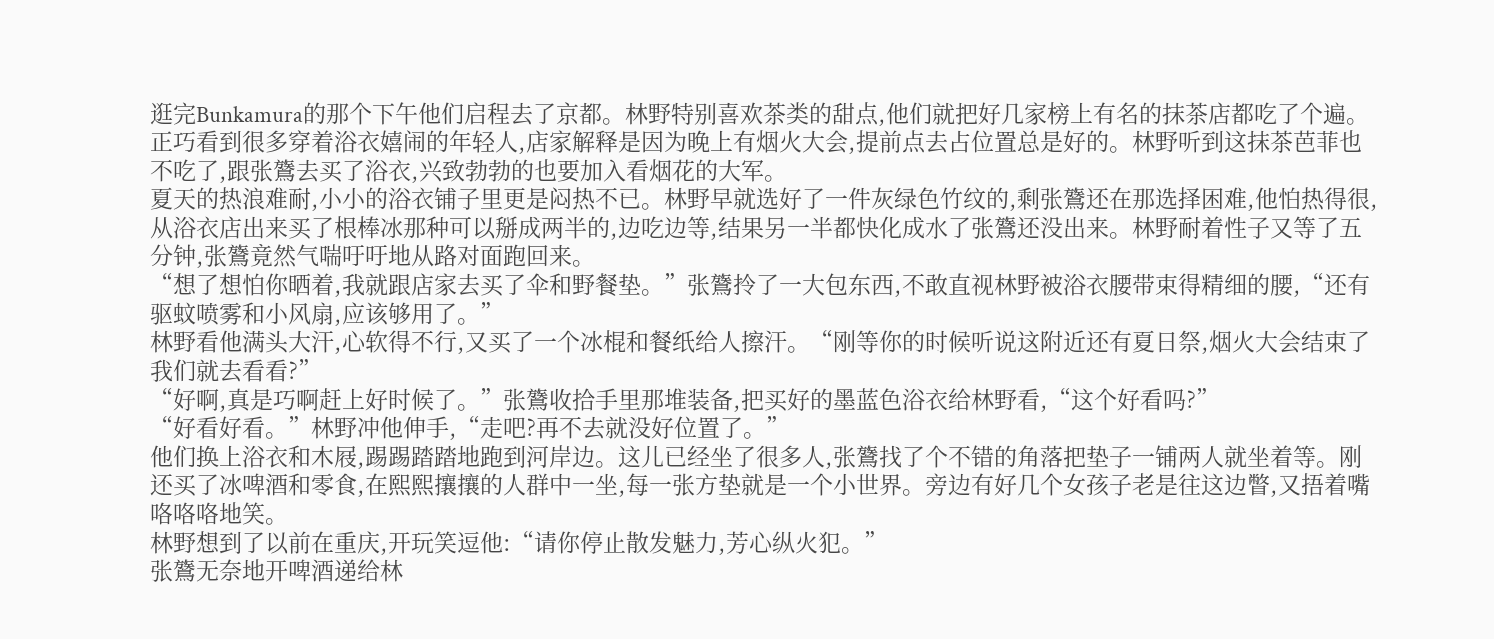逛完Bunkamura的那个下午他们启程去了京都。林野特别喜欢茶类的甜点,他们就把好几家榜上有名的抹茶店都吃了个遍。正巧看到很多穿着浴衣嬉闹的年轻人,店家解释是因为晚上有烟火大会,提前点去占位置总是好的。林野听到这抹茶芭菲也不吃了,跟张鷟去买了浴衣,兴致勃勃的也要加入看烟花的大军。
夏天的热浪难耐,小小的浴衣铺子里更是闷热不已。林野早就选好了一件灰绿色竹纹的,剩张鷟还在那选择困难,他怕热得很,从浴衣店出来买了根棒冰那种可以掰成两半的,边吃边等,结果另一半都快化成水了张鷟还没出来。林野耐着性子又等了五分钟,张鷟竟然气喘吁吁地从路对面跑回来。
“想了想怕你晒着,我就跟店家去买了伞和野餐垫。”张鷟拎了一大包东西,不敢直视林野被浴衣腰带束得精细的腰,“还有驱蚊喷雾和小风扇,应该够用了。”
林野看他满头大汗,心软得不行,又买了一个冰棍和餐纸给人擦汗。“刚等你的时候听说这附近还有夏日祭,烟火大会结束了我们就去看看?”
“好啊,真是巧啊赶上好时候了。”张鷟收拾手里那堆装备,把买好的墨蓝色浴衣给林野看,“这个好看吗?”
“好看好看。”林野冲他伸手,“走吧?再不去就没好位置了。”
他们换上浴衣和木屐,踢踢踏踏地跑到河岸边。这儿已经坐了很多人,张鷟找了个不错的角落把垫子一铺两人就坐着等。刚还买了冰啤酒和零食,在熙熙攘攘的人群中一坐,每一张方垫就是一个小世界。旁边有好几个女孩子老是往这边瞥,又捂着嘴咯咯咯地笑。
林野想到了以前在重庆,开玩笑逗他:“请你停止散发魅力,芳心纵火犯。”
张鷟无奈地开啤酒递给林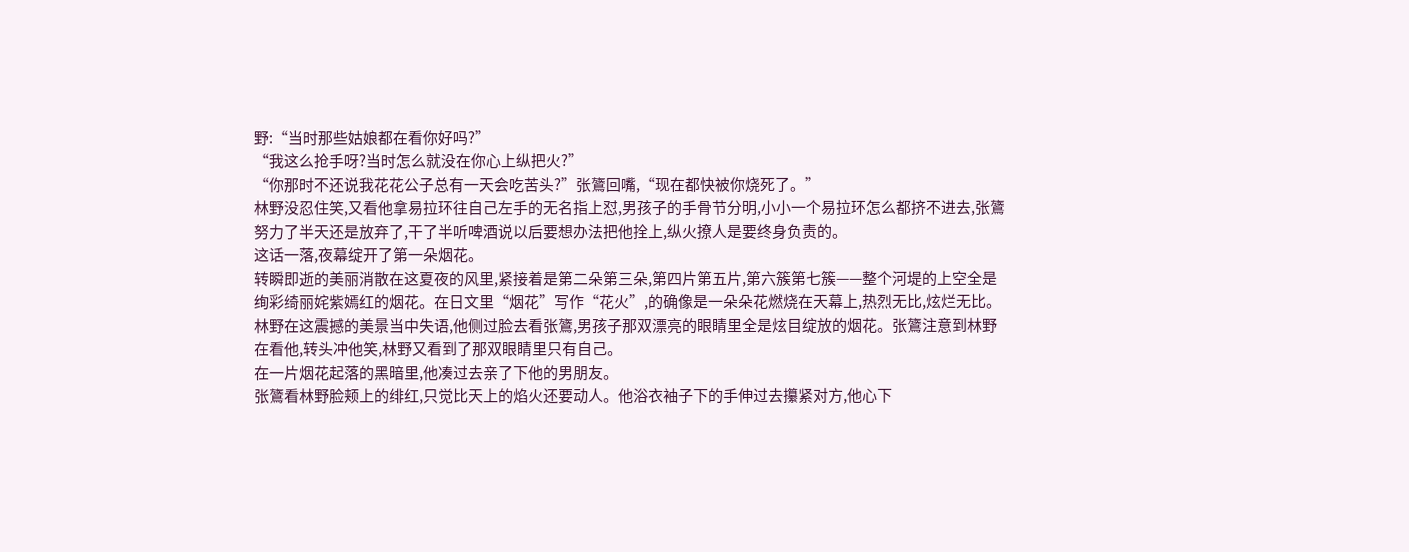野:“当时那些姑娘都在看你好吗?”
“我这么抢手呀?当时怎么就没在你心上纵把火?”
“你那时不还说我花花公子总有一天会吃苦头?”张鷟回嘴,“现在都快被你烧死了。”
林野没忍住笑,又看他拿易拉环往自己左手的无名指上怼,男孩子的手骨节分明,小小一个易拉环怎么都挤不进去,张鷟努力了半天还是放弃了,干了半听啤酒说以后要想办法把他拴上,纵火撩人是要终身负责的。
这话一落,夜幕绽开了第一朵烟花。
转瞬即逝的美丽消散在这夏夜的风里,紧接着是第二朵第三朵,第四片第五片,第六簇第七簇——整个河堤的上空全是绚彩绮丽姹紫嫣红的烟花。在日文里“烟花”写作“花火”,的确像是一朵朵花燃烧在天幕上,热烈无比,炫烂无比。
林野在这震撼的美景当中失语,他侧过脸去看张鷟,男孩子那双漂亮的眼睛里全是炫目绽放的烟花。张鷟注意到林野在看他,转头冲他笑,林野又看到了那双眼睛里只有自己。
在一片烟花起落的黑暗里,他凑过去亲了下他的男朋友。
张鷟看林野脸颊上的绯红,只觉比天上的焰火还要动人。他浴衣袖子下的手伸过去攥紧对方,他心下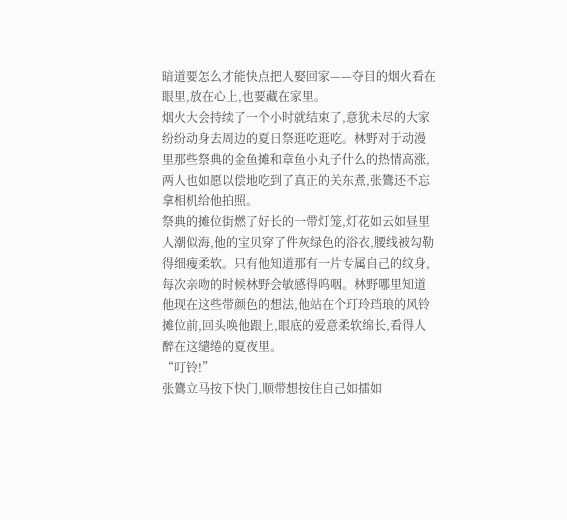暗道要怎么才能快点把人娶回家——夺目的烟火看在眼里,放在心上,也要藏在家里。
烟火大会持续了一个小时就结束了,意犹未尽的大家纷纷动身去周边的夏日祭逛吃逛吃。林野对于动漫里那些祭典的金鱼摊和章鱼小丸子什么的热情高涨,两人也如愿以偿地吃到了真正的关东煮,张鷟还不忘拿相机给他拍照。
祭典的摊位街燃了好长的一带灯笼,灯花如云如昼里人潮似海,他的宝贝穿了件灰绿色的浴衣,腰线被勾勒得细瘦柔软。只有他知道那有一片专属自己的纹身,每次亲吻的时候林野会敏感得呜咽。林野哪里知道他现在这些带颜色的想法,他站在个玎玲珰琅的风铃摊位前,回头唤他跟上,眼底的爱意柔软绵长,看得人醉在这缱绻的夏夜里。
“叮铃!”
张鷟立马按下快门,顺带想按住自己如擂如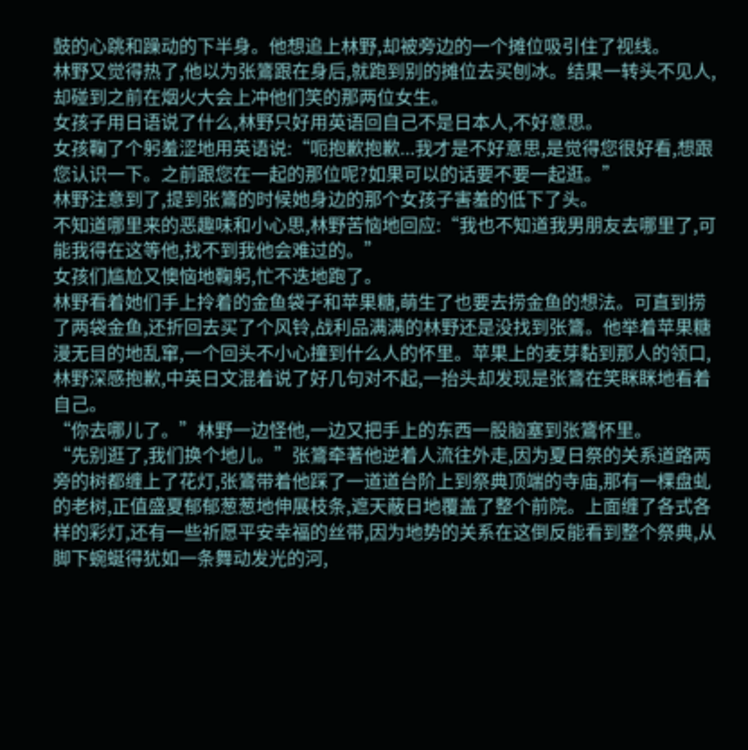鼓的心跳和躁动的下半身。他想追上林野,却被旁边的一个摊位吸引住了视线。
林野又觉得热了,他以为张鷟跟在身后,就跑到别的摊位去买刨冰。结果一转头不见人,却碰到之前在烟火大会上冲他们笑的那两位女生。
女孩子用日语说了什么,林野只好用英语回自己不是日本人,不好意思。
女孩鞠了个躬羞涩地用英语说:“呃抱歉抱歉...我才是不好意思,是觉得您很好看,想跟您认识一下。之前跟您在一起的那位呢?如果可以的话要不要一起逛。”
林野注意到了,提到张鷟的时候她身边的那个女孩子害羞的低下了头。
不知道哪里来的恶趣味和小心思,林野苦恼地回应:“我也不知道我男朋友去哪里了,可能我得在这等他,找不到我他会难过的。”
女孩们尴尬又懊恼地鞠躬,忙不迭地跑了。
林野看着她们手上拎着的金鱼袋子和苹果糖,萌生了也要去捞金鱼的想法。可直到捞了两袋金鱼,还折回去买了个风铃,战利品满满的林野还是没找到张鷟。他举着苹果糖漫无目的地乱窜,一个回头不小心撞到什么人的怀里。苹果上的麦芽黏到那人的领口,林野深感抱歉,中英日文混着说了好几句对不起,一抬头却发现是张鷟在笑眯眯地看着自己。
“你去哪儿了。”林野一边怪他,一边又把手上的东西一股脑塞到张鷟怀里。
“先别逛了,我们换个地儿。”张鷟牵著他逆着人流往外走,因为夏日祭的关系道路两旁的树都缠上了花灯,张鷟带着他踩了一道道台阶上到祭典顶端的寺庙,那有一棵盘虬的老树,正值盛夏郁郁葱葱地伸展枝条,遮天蔽日地覆盖了整个前院。上面缠了各式各样的彩灯,还有一些祈愿平安幸福的丝带,因为地势的关系在这倒反能看到整个祭典,从脚下蜿蜒得犹如一条舞动发光的河,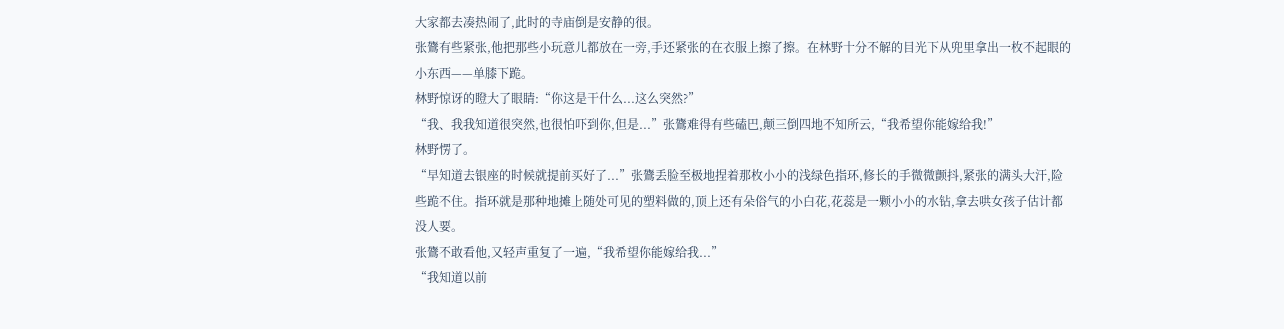大家都去凑热闹了,此时的寺庙倒是安静的很。
张鷟有些紧张,他把那些小玩意儿都放在一旁,手还紧张的在衣服上擦了擦。在林野十分不解的目光下从兜里拿出一枚不起眼的小东西——单膝下跪。
林野惊讶的瞪大了眼睛:“你这是干什么...这么突然?”
“我、我我知道很突然,也很怕吓到你,但是...”张鷟难得有些磕巴,颠三倒四地不知所云,“我希望你能嫁给我!”
林野愣了。
“早知道去银座的时候就提前买好了...”张鷟丢脸至极地捏着那枚小小的浅绿色指环,修长的手微微颤抖,紧张的满头大汗,险些跪不住。指环就是那种地摊上随处可见的塑料做的,顶上还有朵俗气的小白花,花蕊是一颗小小的水钻,拿去哄女孩子估计都没人要。
张鷟不敢看他,又轻声重复了一遍,“我希望你能嫁给我...”
“我知道以前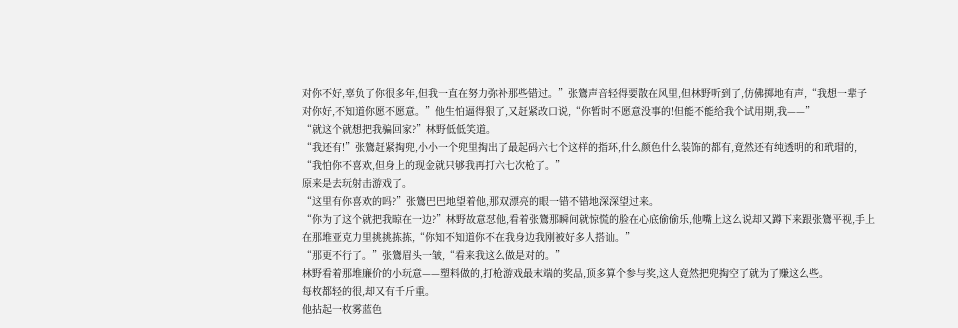对你不好,辜负了你很多年,但我一直在努力弥补那些错过。”张鷟声音轻得要散在风里,但林野听到了,仿佛掷地有声,“我想一辈子对你好,不知道你愿不愿意。”他生怕逼得狠了,又赶紧改口说,“你暂时不愿意没事的!但能不能给我个试用期,我——”
“就这个就想把我骗回家?”林野低低笑道。
“我还有!”张鷟赶紧掏兜,小小一个兜里掏出了最起码六七个这样的指环,什么颜色什么装饰的都有,竟然还有纯透明的和玳瑁的,
“我怕你不喜欢,但身上的现金就只够我再打六七次枪了。”
原来是去玩射击游戏了。
“这里有你喜欢的吗?”张鷟巴巴地望着他,那双漂亮的眼一错不错地深深望过来。
“你为了这个就把我晾在一边?”林野故意怼他,看着张鷟那瞬间就惊慌的脸在心底偷偷乐,他嘴上这么说却又蹲下来跟张鷟平视,手上在那堆亚克力里挑挑拣拣,“你知不知道你不在我身边我刚被好多人搭讪。”
“那更不行了。”张鷟眉头一皱,“看来我这么做是对的。”
林野看着那堆廉价的小玩意——塑料做的,打枪游戏最末端的奖品,顶多算个参与奖,这人竟然把兜掏空了就为了赚这么些。
每枚都轻的很,却又有千斤重。
他拈起一枚雾蓝色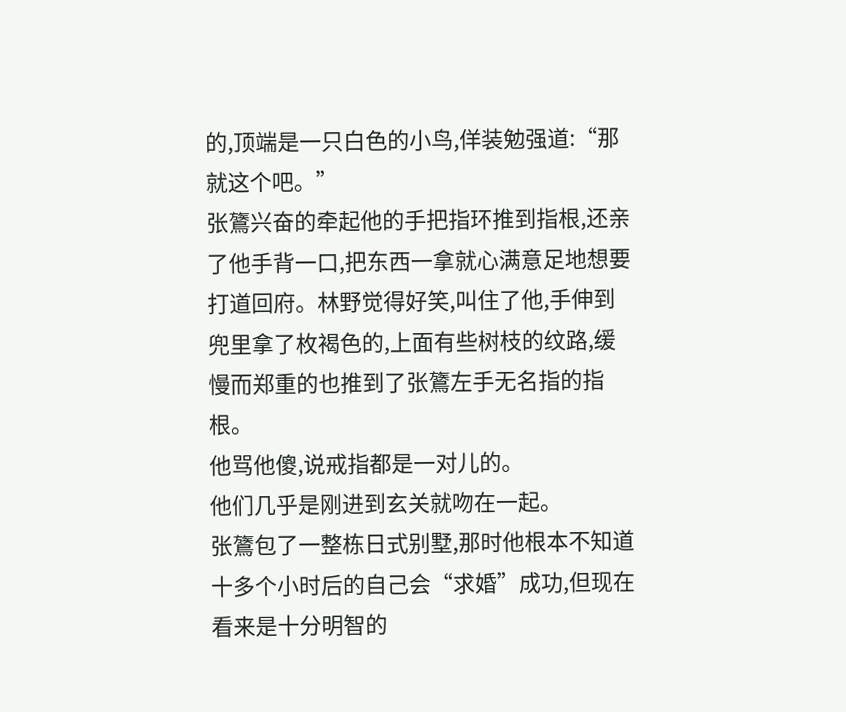的,顶端是一只白色的小鸟,佯装勉强道:“那就这个吧。”
张鷟兴奋的牵起他的手把指环推到指根,还亲了他手背一口,把东西一拿就心满意足地想要打道回府。林野觉得好笑,叫住了他,手伸到兜里拿了枚褐色的,上面有些树枝的纹路,缓慢而郑重的也推到了张鷟左手无名指的指根。
他骂他傻,说戒指都是一对儿的。
他们几乎是刚进到玄关就吻在一起。
张鷟包了一整栋日式别墅,那时他根本不知道十多个小时后的自己会“求婚”成功,但现在看来是十分明智的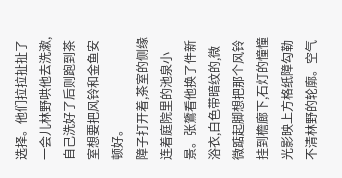选择。他们拉拉扯扯了一会儿林野哄他去洗漱,自己洗好了后则跑到茶室想要把风铃和金鱼安顿好。
障子打开着,茶室的侧缘连着庭院里的池泉小景。张鷟看他换了件新浴衣,白色带暗纹的,微微踮起脚想把那个风铃挂到檐廊下,石灯的憧憧光影映上方格纸障勾勒不清林野的轮廓。空气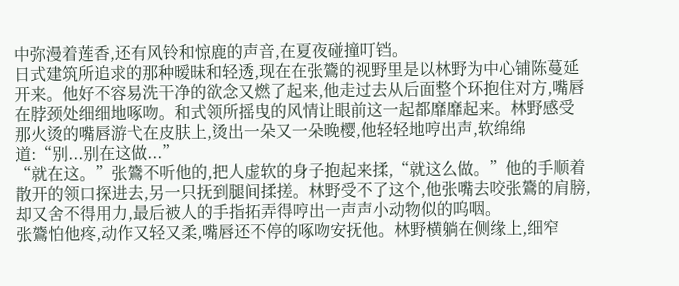中弥漫着莲香,还有风铃和惊鹿的声音,在夏夜碰撞叮铛。
日式建筑所追求的那种暧昧和轻透,现在在张鷟的视野里是以林野为中心铺陈蔓延开来。他好不容易洗干净的欲念又燃了起来,他走过去从后面整个环抱住对方,嘴唇在脖颈处细细地啄吻。和式领所摇曳的风情让眼前这一起都靡靡起来。林野感受那火烫的嘴唇游弋在皮肤上,烫出一朵又一朵晚樱,他轻轻地哼出声,软绵绵道:“别...别在这做...”
“就在这。”张鷟不听他的,把人虚软的身子抱起来揉,“就这么做。”他的手顺着散开的领口探进去,另一只抚到腿间揉搓。林野受不了这个,他张嘴去咬张鷟的肩膀,却又舍不得用力,最后被人的手指拓弄得哼出一声声小动物似的呜咽。
张鷟怕他疼,动作又轻又柔,嘴唇还不停的啄吻安抚他。林野横躺在侧缘上,细窄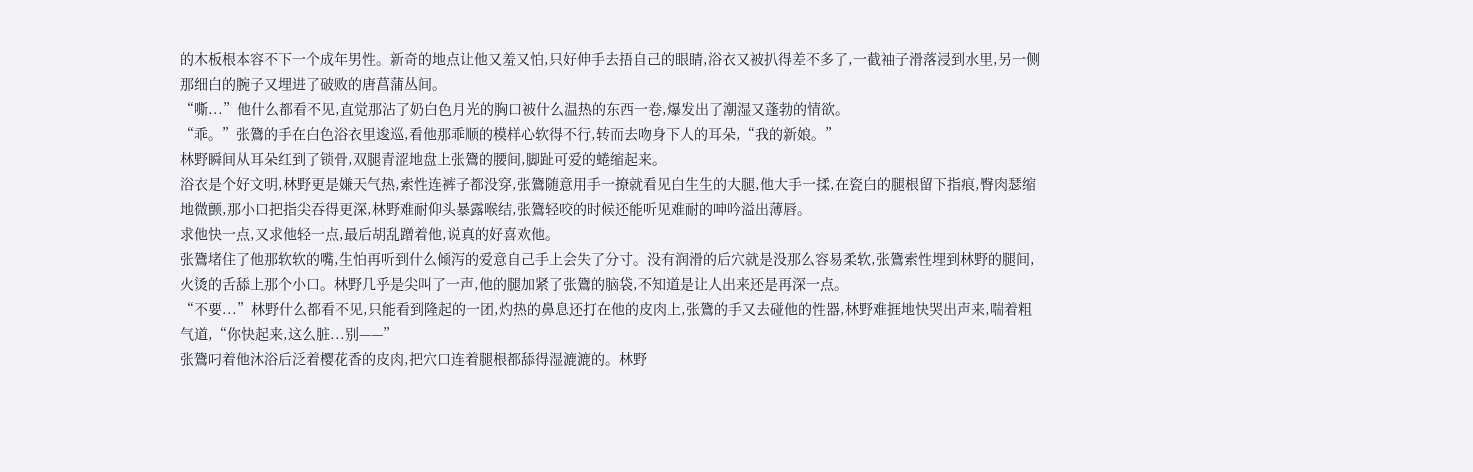的木板根本容不下一个成年男性。新奇的地点让他又羞又怕,只好伸手去捂自己的眼睛,浴衣又被扒得差不多了,一截袖子滑落浸到水里,另一侧那细白的腕子又埋进了破败的唐菖蒲丛间。
“嘶...”他什么都看不见,直觉那沾了奶白色月光的胸口被什么温热的东西一卷,爆发出了潮湿又蓬勃的情欲。
“乖。”张鷟的手在白色浴衣里逡巡,看他那乖顺的模样心软得不行,转而去吻身下人的耳朵,“我的新娘。”
林野瞬间从耳朵红到了锁骨,双腿青涩地盘上张鷟的腰间,脚趾可爱的蜷缩起来。
浴衣是个好文明,林野更是嫌天气热,索性连裤子都没穿,张鷟随意用手一撩就看见白生生的大腿,他大手一揉,在瓷白的腿根留下指痕,臀肉瑟缩地微颤,那小口把指尖吞得更深,林野难耐仰头暴露喉结,张鷟轻咬的时候还能听见难耐的呻吟溢出薄唇。
求他快一点,又求他轻一点,最后胡乱蹭着他,说真的好喜欢他。
张鷟堵住了他那软软的嘴,生怕再听到什么倾泻的爱意自己手上会失了分寸。没有润滑的后穴就是没那么容易柔软,张鷟索性埋到林野的腿间,火烫的舌舔上那个小口。林野几乎是尖叫了一声,他的腿加紧了张鷟的脑袋,不知道是让人出来还是再深一点。
“不要...”林野什么都看不见,只能看到隆起的一团,灼热的鼻息还打在他的皮肉上,张鷟的手又去碰他的性器,林野难捱地快哭出声来,喘着粗气道,“你快起来,这么脏...别——”
张鷟叼着他沐浴后泛着樱花香的皮肉,把穴口连着腿根都舔得湿漉漉的。林野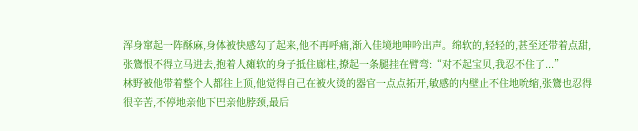浑身窜起一阵酥麻,身体被快感勾了起来,他不再呼痛,渐入佳境地呻吟出声。绵软的,轻轻的,甚至还带着点甜,张鷟恨不得立马进去,抱着人瘫软的身子抵住廊柱,撩起一条腿挂在臂弯:“对不起宝贝,我忍不住了...”
林野被他带着整个人都往上顶,他觉得自己在被火烫的器官一点点拓开,敏感的内壁止不住地吮缩,张鷟也忍得很辛苦,不停地亲他下巴亲他脖颈,最后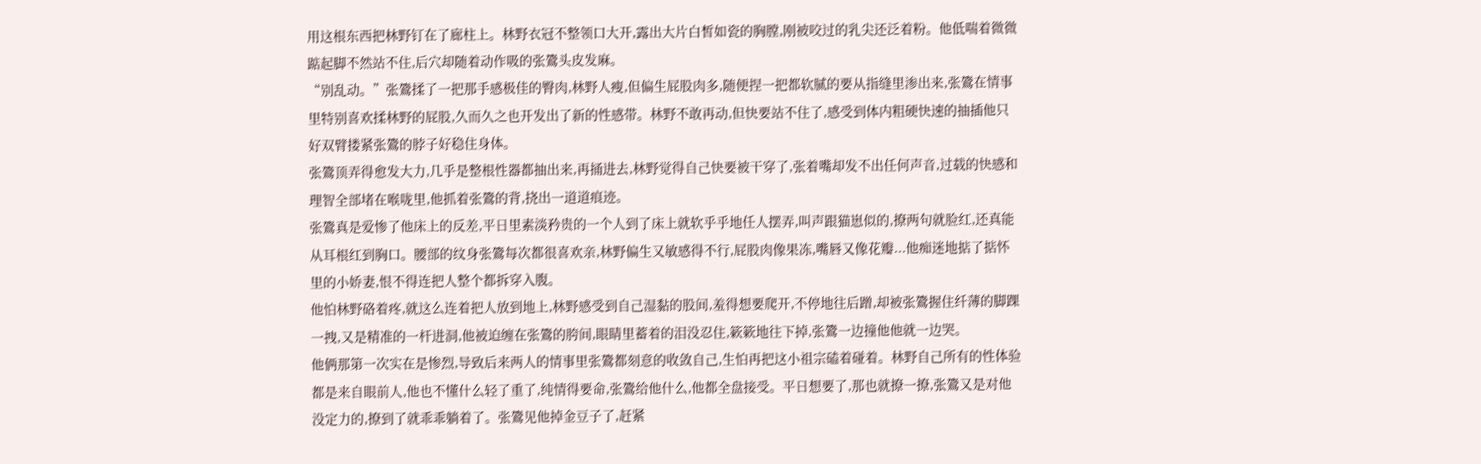用这根东西把林野钉在了廊柱上。林野衣冠不整领口大开,露出大片白皙如瓷的胸膛,刚被咬过的乳尖还泛着粉。他低喘着微微踮起脚不然站不住,后穴却随着动作吸的张鷟头皮发麻。
“别乱动。”张鷟揉了一把那手感极佳的臀肉,林野人瘦,但偏生屁股肉多,随便捏一把都软腻的要从指缝里渗出来,张鷟在情事里特别喜欢揉林野的屁股,久而久之也开发出了新的性感带。林野不敢再动,但快要站不住了,感受到体内粗硬快速的抽插他只好双臂搂紧张鷟的脖子好稳住身体。
张鷟顶弄得愈发大力,几乎是整根性器都抽出来,再捅进去,林野觉得自己快要被干穿了,张着嘴却发不出任何声音,过载的快感和理智全部堵在喉咙里,他抓着张鷟的背,挠出一道道痕迹。
张鷟真是爱惨了他床上的反差,平日里素淡矜贵的一个人到了床上就软乎乎地任人摆弄,叫声跟猫崽似的,撩两句就脸红,还真能从耳根红到胸口。腰部的纹身张鷟每次都很喜欢亲,林野偏生又敏感得不行,屁股肉像果冻,嘴唇又像花瓣...他痴迷地掂了掂怀里的小娇妻,恨不得连把人整个都拆穿入腹。
他怕林野硌着疼,就这么连着把人放到地上,林野感受到自己湿黏的股间,羞得想要爬开,不停地往后蹭,却被张鷟握住纤薄的脚踝一拽,又是精准的一杆进洞,他被迫缠在张鷟的胯间,眼睛里蓄着的泪没忍住,簌簌地往下掉,张鷟一边撞他他就一边哭。
他俩那第一次实在是惨烈,导致后来两人的情事里张鷟都刻意的收敛自己,生怕再把这小祖宗磕着碰着。林野自己所有的性体验都是来自眼前人,他也不懂什么轻了重了,纯情得要命,张鷟给他什么,他都全盘接受。平日想要了,那也就撩一撩,张鷟又是对他没定力的,撩到了就乖乖躺着了。张鷟见他掉金豆子了,赶紧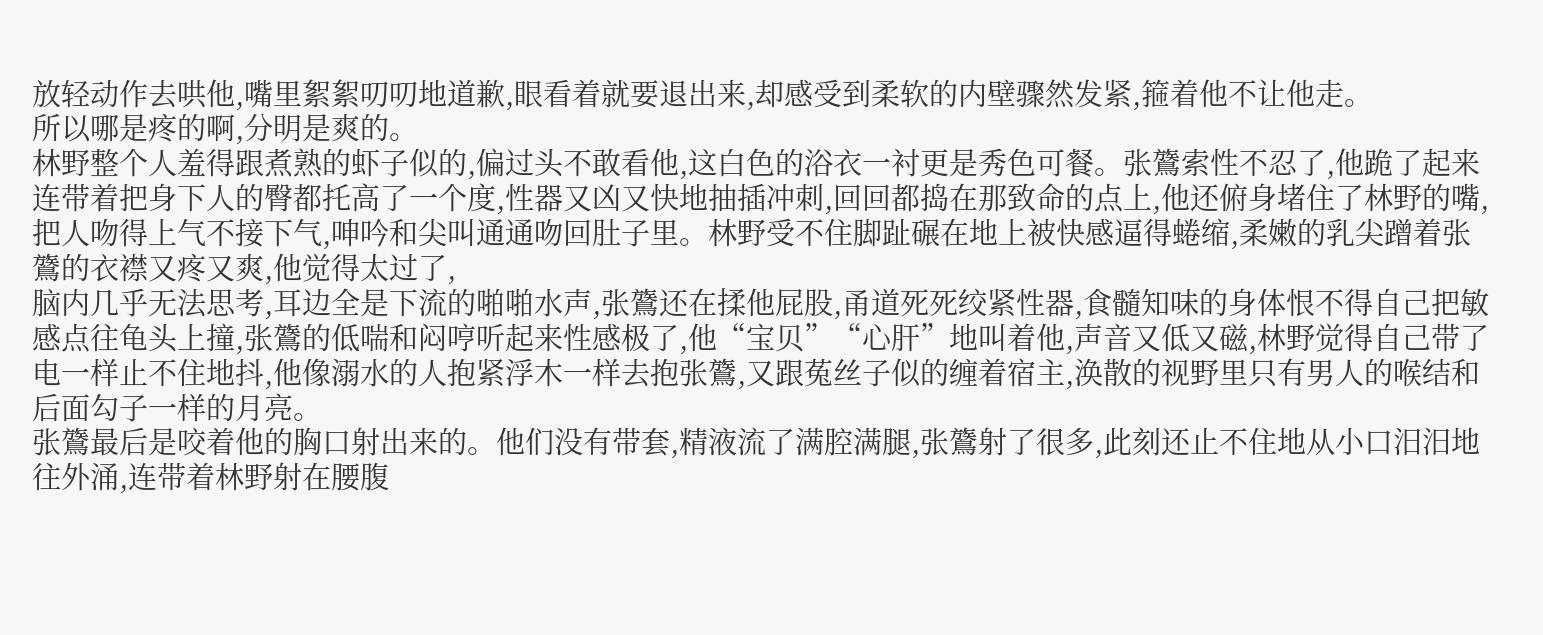放轻动作去哄他,嘴里絮絮叨叨地道歉,眼看着就要退出来,却感受到柔软的内壁骤然发紧,箍着他不让他走。
所以哪是疼的啊,分明是爽的。
林野整个人羞得跟煮熟的虾子似的,偏过头不敢看他,这白色的浴衣一衬更是秀色可餐。张鷟索性不忍了,他跪了起来连带着把身下人的臀都托高了一个度,性器又凶又快地抽插冲刺,回回都捣在那致命的点上,他还俯身堵住了林野的嘴,把人吻得上气不接下气,呻吟和尖叫通通吻回肚子里。林野受不住脚趾碾在地上被快感逼得蜷缩,柔嫩的乳尖蹭着张鷟的衣襟又疼又爽,他觉得太过了,
脑内几乎无法思考,耳边全是下流的啪啪水声,张鷟还在揉他屁股,甬道死死绞紧性器,食髓知味的身体恨不得自己把敏感点往龟头上撞,张鷟的低喘和闷哼听起来性感极了,他“宝贝”“心肝”地叫着他,声音又低又磁,林野觉得自己带了电一样止不住地抖,他像溺水的人抱紧浮木一样去抱张鷟,又跟菟丝子似的缠着宿主,涣散的视野里只有男人的喉结和后面勾子一样的月亮。
张鷟最后是咬着他的胸口射出来的。他们没有带套,精液流了满腔满腿,张鷟射了很多,此刻还止不住地从小口汨汨地往外涌,连带着林野射在腰腹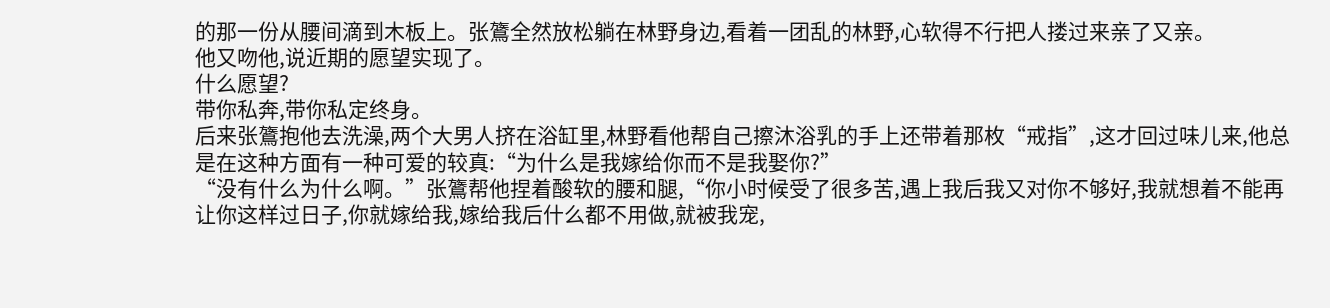的那一份从腰间滴到木板上。张鷟全然放松躺在林野身边,看着一团乱的林野,心软得不行把人搂过来亲了又亲。
他又吻他,说近期的愿望实现了。
什么愿望?
带你私奔,带你私定终身。
后来张鷟抱他去洗澡,两个大男人挤在浴缸里,林野看他帮自己擦沐浴乳的手上还带着那枚“戒指”,这才回过味儿来,他总是在这种方面有一种可爱的较真:“为什么是我嫁给你而不是我娶你?”
“没有什么为什么啊。”张鷟帮他捏着酸软的腰和腿,“你小时候受了很多苦,遇上我后我又对你不够好,我就想着不能再让你这样过日子,你就嫁给我,嫁给我后什么都不用做,就被我宠,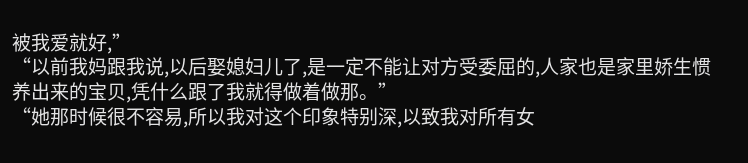被我爱就好,”
“以前我妈跟我说,以后娶媳妇儿了,是一定不能让对方受委屈的,人家也是家里娇生惯养出来的宝贝,凭什么跟了我就得做着做那。”
“她那时候很不容易,所以我对这个印象特别深,以致我对所有女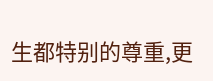生都特别的尊重,更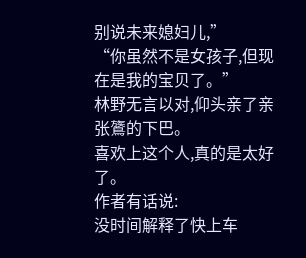别说未来媳妇儿,”
“你虽然不是女孩子,但现在是我的宝贝了。”
林野无言以对,仰头亲了亲张鷟的下巴。
喜欢上这个人,真的是太好了。
作者有话说:
没时间解释了快上车